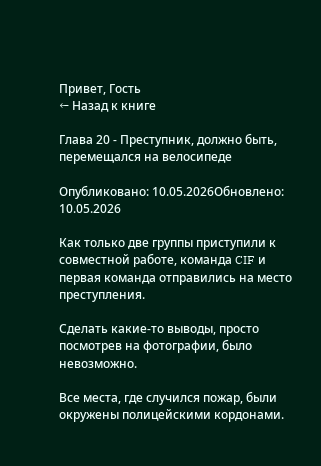Привет, Гость
← Назад к книге

Глава 20 - Преступник, должно быть, перемещался на велосипеде

Опубликовано: 10.05.2026Обновлено: 10.05.2026

Как только две группы приступили к совместной работе, команда CIF и первая команда отправились на место преступления.

Сделать какие-то выводы, просто посмотрев на фотографии, было невозможно.

Все места, где случился пожар, были окружены полицейскими кордонами.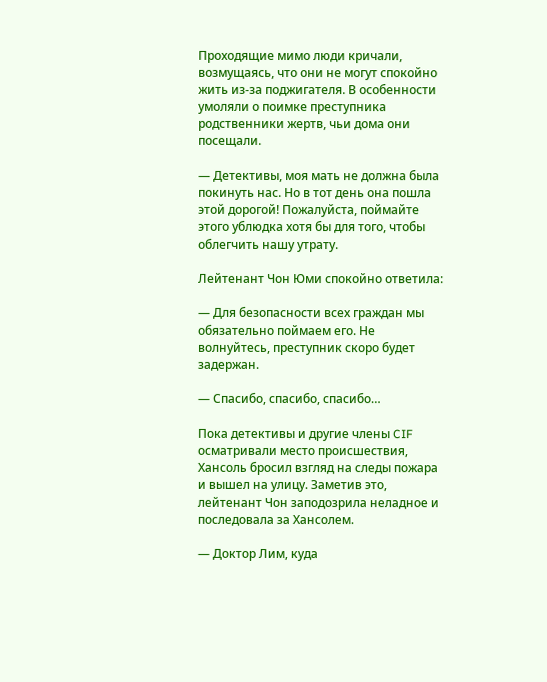Проходящие мимо люди кричали, возмущаясь, что они не могут спокойно жить из-за поджигателя. В особенности умоляли о поимке преступника родственники жертв, чьи дома они посещали.

— Детективы, моя мать не должна была покинуть нас. Но в тот день она пошла этой дорогой! Пожалуйста, поймайте этого ублюдка хотя бы для того, чтобы облегчить нашу утрату.

Лейтенант Чон Юми спокойно ответила:

— Для безопасности всех граждан мы обязательно поймаем его. Не волнуйтесь, преступник скоро будет задержан.

— Спасибо, спасибо, спасибо…

Пока детективы и другие члены CIF осматривали место происшествия, Хансоль бросил взгляд на следы пожара и вышел на улицу. Заметив это, лейтенант Чон заподозрила неладное и последовала за Хансолем.

— Доктор Лим, куда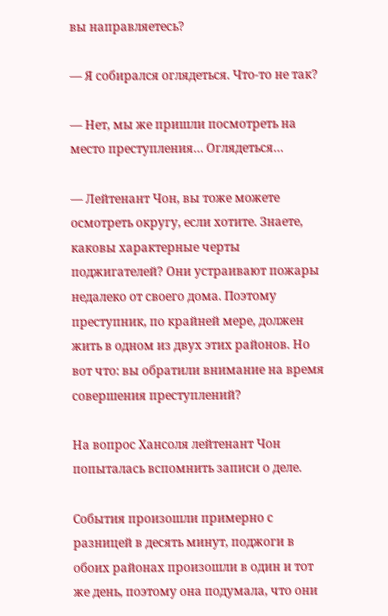вы направляетесь?

— Я собирался оглядеться. Что-то не так?

— Нет, мы же пришли посмотреть на место преступления… Оглядеться…

— Лейтенант Чон, вы тоже можете осмотреть округу, если хотите. Знаете, каковы характерные черты поджигателей? Они устраивают пожары недалеко от своего дома. Поэтому преступник, по крайней мере, должен жить в одном из двух этих районов. Но вот что: вы обратили внимание на время совершения преступлений?

На вопрос Хансоля лейтенант Чон попыталась вспомнить записи о деле.

События произошли примерно с разницей в десять минут, поджоги в обоих районах произошли в один и тот же день, поэтому она подумала, что они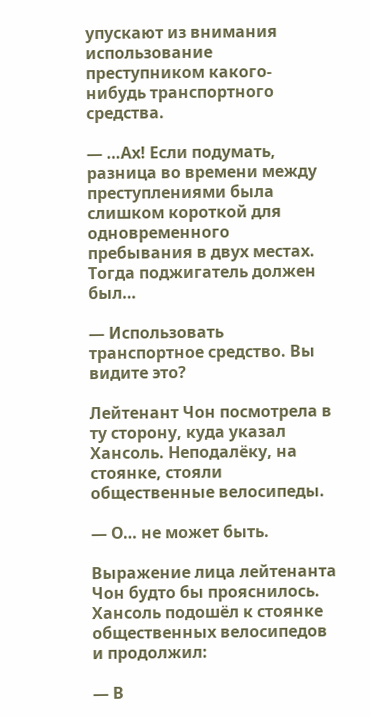упускают из внимания использование преступником какого-нибудь транспортного средства.

— …Ах! Если подумать, разница во времени между преступлениями была слишком короткой для одновременного пребывания в двух местах. Тогда поджигатель должен был…

— Использовать транспортное средство. Вы видите это?

Лейтенант Чон посмотрела в ту сторону, куда указал Хансоль. Неподалёку, на стоянке, стояли общественные велосипеды.

— О… не может быть.

Выражение лица лейтенанта Чон будто бы прояснилось. Хансоль подошёл к стоянке общественных велосипедов и продолжил:

— В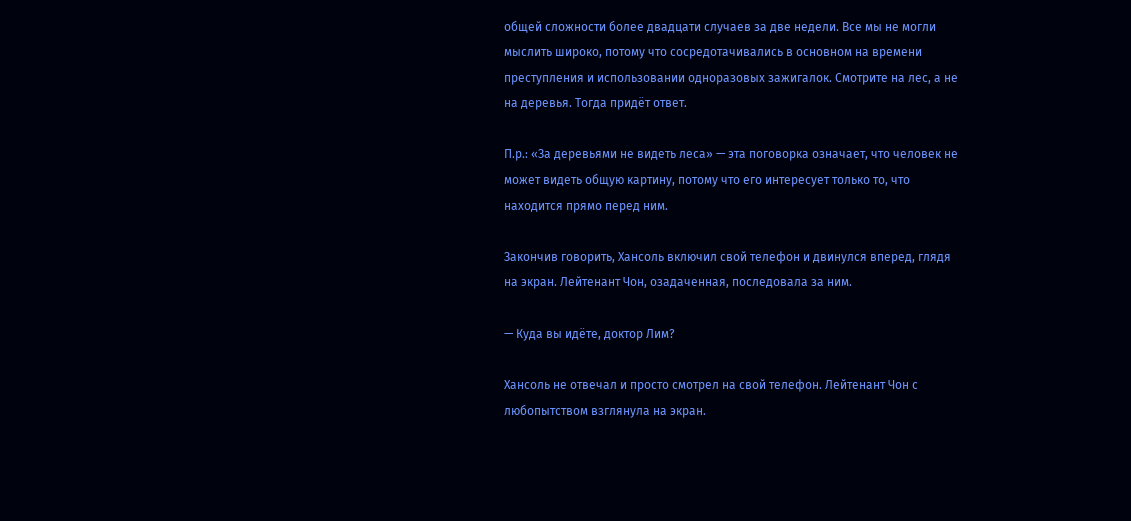общей сложности более двадцати случаев за две недели. Все мы не могли мыслить широко, потому что сосредотачивались в основном на времени преступления и использовании одноразовых зажигалок. Смотрите на лес, а не на деревья. Тогда придёт ответ.

П.р.: «За деревьями не видеть леса» — эта поговорка означает, что человек не может видеть общую картину, потому что его интересует только то, что находится прямо перед ним.

Закончив говорить, Хансоль включил свой телефон и двинулся вперед, глядя на экран. Лейтенант Чон, озадаченная, последовала за ним.

— Куда вы идёте, доктор Лим?

Хансоль не отвечал и просто смотрел на свой телефон. Лейтенант Чон с любопытством взглянула на экран.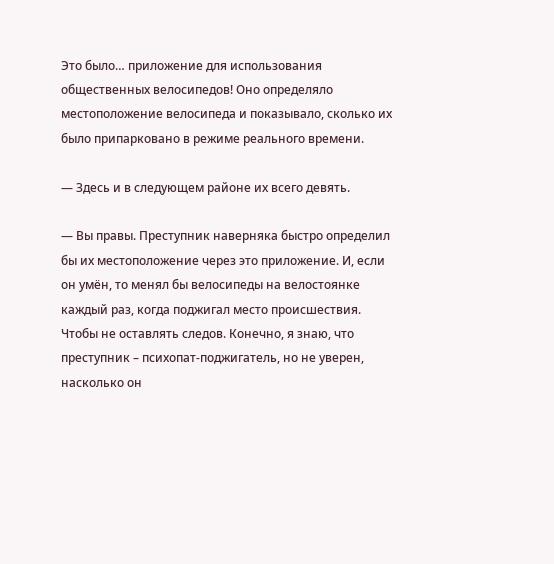Это было… приложение для использования общественных велосипедов! Оно определяло местоположение велосипеда и показывало, сколько их было припарковано в режиме реального времени.

— Здесь и в следующем районе их всего девять.

— Вы правы. Преступник наверняка быстро определил бы их местоположение через это приложение. И, если он умён, то менял бы велосипеды на велостоянке каждый раз, когда поджигал место происшествия. Чтобы не оставлять следов. Конечно, я знаю, что преступник – психопат-поджигатель, но не уверен, насколько он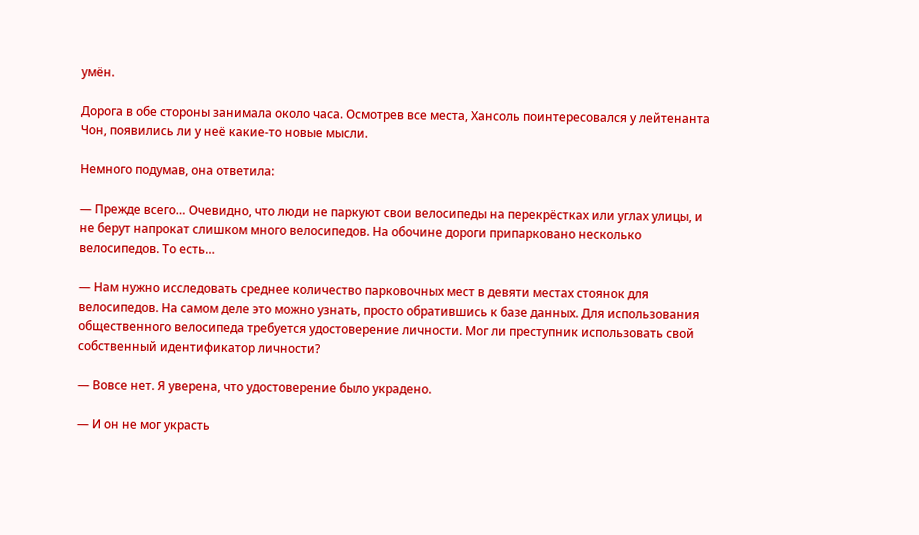умён.

Дорога в обе стороны занимала около часа. Осмотрев все места, Хансоль поинтересовался у лейтенанта Чон, появились ли у неё какие-то новые мысли.

Немного подумав, она ответила:

— Прежде всего… Очевидно, что люди не паркуют свои велосипеды на перекрёстках или углах улицы, и не берут напрокат слишком много велосипедов. На обочине дороги припарковано несколько велосипедов. То есть…

— Нам нужно исследовать среднее количество парковочных мест в девяти местах стоянок для велосипедов. На самом деле это можно узнать, просто обратившись к базе данных. Для использования общественного велосипеда требуется удостоверение личности. Мог ли преступник использовать свой собственный идентификатор личности?

— Вовсе нет. Я уверена, что удостоверение было украдено.

— И он не мог украсть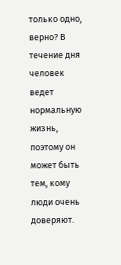только одно, верно? В течение дня человек ведет нормальную жизнь, поэтому он может быть тем, кому люди очень доверяют.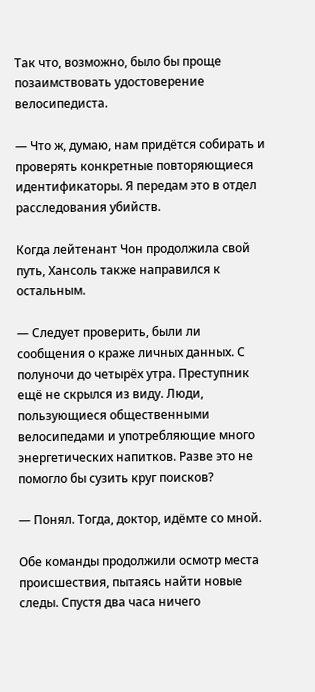Так что, возможно, было бы проще позаимствовать удостоверение велосипедиста.

— Что ж, думаю, нам придётся собирать и проверять конкретные повторяющиеся идентификаторы. Я передам это в отдел расследования убийств.

Когда лейтенант Чон продолжила свой путь, Хансоль также направился к остальным.

— Следует проверить, были ли сообщения о краже личных данных. С полуночи до четырёх утра. Преступник ещё не скрылся из виду. Люди, пользующиеся общественными велосипедами и употребляющие много энергетических напитков. Разве это не помогло бы сузить круг поисков?

— Понял. Тогда, доктор, идёмте со мной.

Обе команды продолжили осмотр места происшествия, пытаясь найти новые следы. Спустя два часа ничего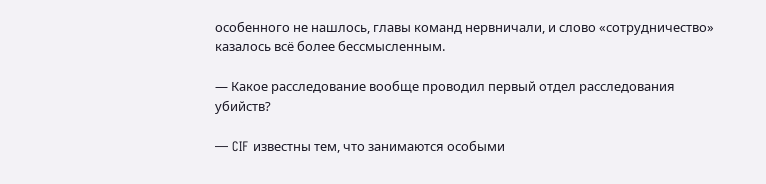особенного не нашлось, главы команд нервничали, и слово «сотрудничество» казалось всё более бессмысленным.

— Какое расследование вообще проводил первый отдел расследования убийств?

— CIF известны тем, что занимаются особыми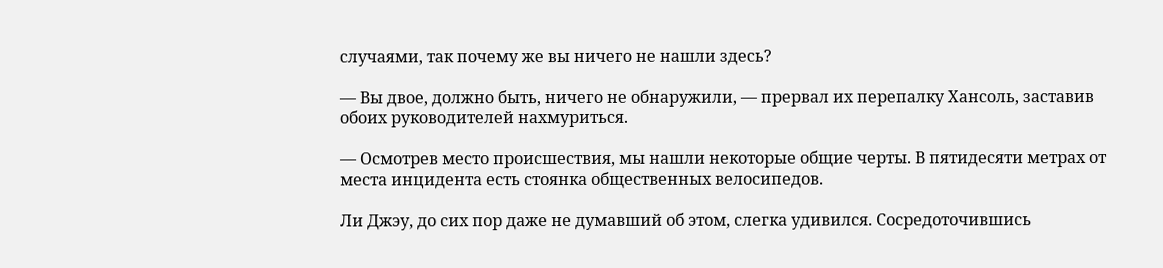случаями, так почему же вы ничего не нашли здесь?

— Вы двое, должно быть, ничего не обнаружили, — прервал их перепалку Хансоль, заставив обоих руководителей нахмуриться.

— Осмотрев место происшествия, мы нашли некоторые общие черты. В пятидесяти метрах от места инцидента есть стоянка общественных велосипедов.

Ли Джэу, до сих пор даже не думавший об этом, слегка удивился. Сосредоточившись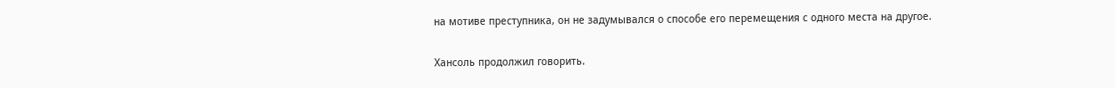на мотиве преступника, он не задумывался о способе его перемещения с одного места на другое.

Хансоль продолжил говорить.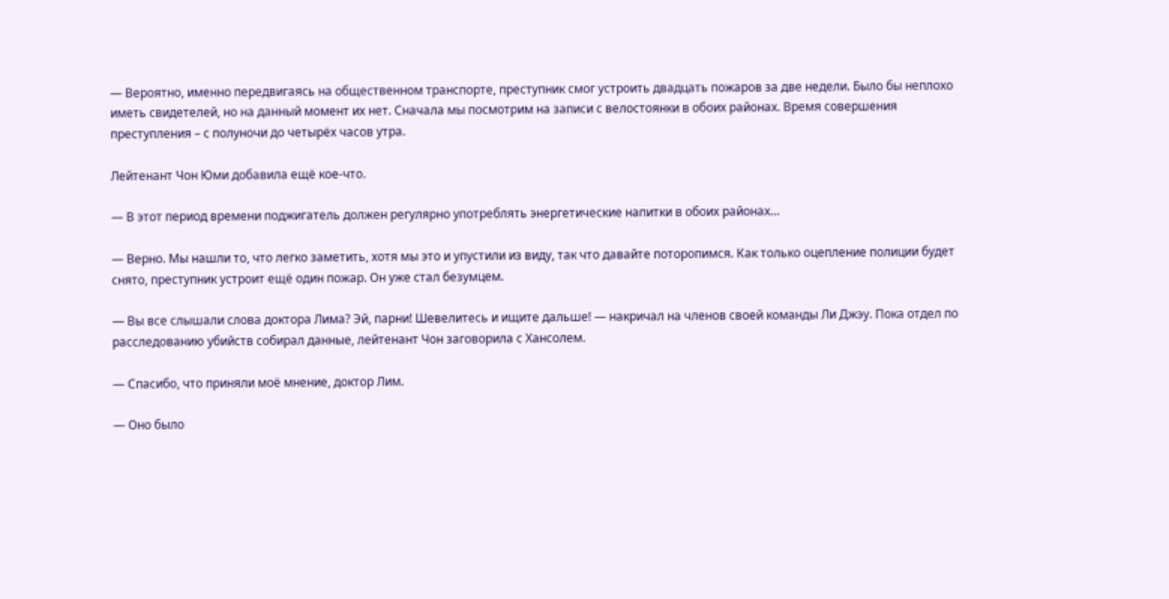— Вероятно, именно передвигаясь на общественном транспорте, преступник смог устроить двадцать пожаров за две недели. Было бы неплохо иметь свидетелей, но на данный момент их нет. Сначала мы посмотрим на записи с велостоянки в обоих районах. Время совершения преступления – с полуночи до четырёх часов утра.

Лейтенант Чон Юми добавила ещё кое-что.

— В этот период времени поджигатель должен регулярно употреблять энергетические напитки в обоих районах…

— Верно. Мы нашли то, что легко заметить, хотя мы это и упустили из виду, так что давайте поторопимся. Как только оцепление полиции будет снято, преступник устроит ещё один пожар. Он уже стал безумцем.

— Вы все слышали слова доктора Лима? Эй, парни! Шевелитесь и ищите дальше! — накричал на членов своей команды Ли Джэу. Пока отдел по расследованию убийств собирал данные, лейтенант Чон заговорила с Хансолем.

— Спасибо, что приняли моё мнение, доктор Лим.

— Оно было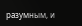разумным, и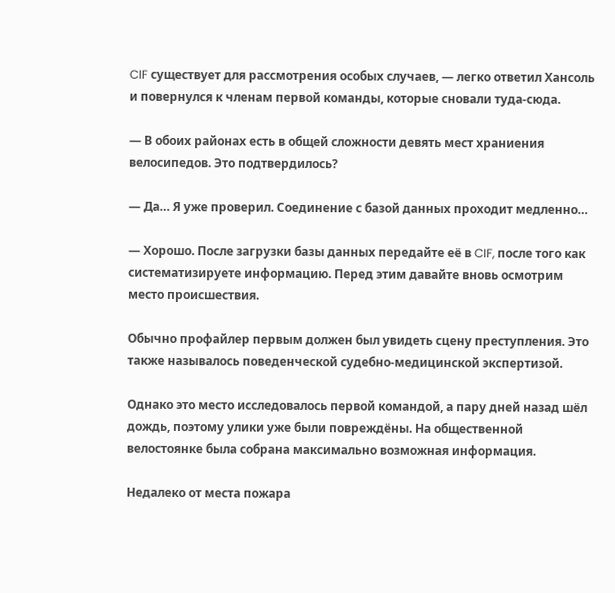CIF существует для рассмотрения особых случаев, — легко ответил Хансоль и повернулся к членам первой команды, которые сновали туда-сюда.

— В обоих районах есть в общей сложности девять мест храниения велосипедов. Это подтвердилось?

— Да… Я уже проверил. Соединение с базой данных проходит медленно…

— Хорошо. После загрузки базы данных передайте её в CIF, после того как систематизируете информацию. Перед этим давайте вновь осмотрим место происшествия.

Обычно профайлер первым должен был увидеть сцену преступления. Это также называлось поведенческой судебно-медицинской экспертизой.

Однако это место исследовалось первой командой, а пару дней назад шёл дождь, поэтому улики уже были повреждёны. На общественной велостоянке была собрана максимально возможная информация.

Недалеко от места пожара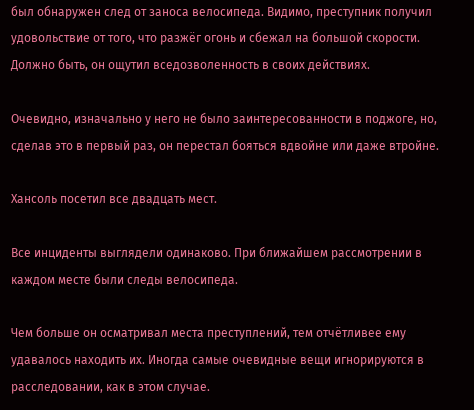был обнаружен след от заноса велосипеда. Видимо, преступник получил удовольствие от того, что разжёг огонь и сбежал на большой скорости. Должно быть, он ощутил вседозволенность в своих действиях.

Очевидно, изначально у него не было заинтересованности в поджоге, но, сделав это в первый раз, он перестал бояться вдвойне или даже втройне.

Хансоль посетил все двадцать мест.

Все инциденты выглядели одинаково. При ближайшем рассмотрении в каждом месте были следы велосипеда.

Чем больше он осматривал места преступлений, тем отчётливее ему удавалось находить их. Иногда самые очевидные вещи игнорируются в расследовании, как в этом случае.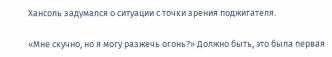Хансоль задумался о ситуации с точки зрения поджигателя.

«Мне скучно, но я могу разжечь огонь?» Должно быть, это была первая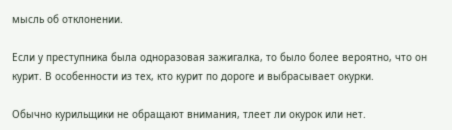мысль об отклонении.

Если у преступника была одноразовая зажигалка, то было более вероятно, что он курит. В особенности из тех, кто курит по дороге и выбрасывает окурки.

Обычно курильщики не обращают внимания, тлеет ли окурок или нет.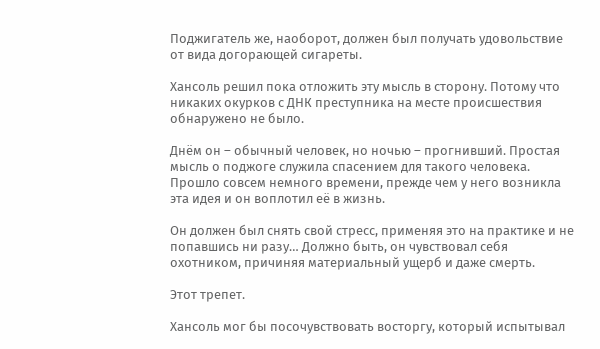Поджигатель же, наоборот, должен был получать удовольствие от вида догорающей сигареты.

Хансоль решил пока отложить эту мысль в сторону. Потому что никаких окурков с ДНК преступника на месте происшествия обнаружено не было.

Днём он – обычный человек, но ночью – прогнивший. Простая мысль о поджоге служила спасением для такого человека. Прошло совсем немного времени, прежде чем у него возникла эта идея и он воплотил её в жизнь.

Он должен был снять свой стресс, применяя это на практике и не попавшись ни разу… Должно быть, он чувствовал себя охотником, причиняя материальный ущерб и даже смерть.

Этот трепет.

Хансоль мог бы посочувствовать восторгу, который испытывал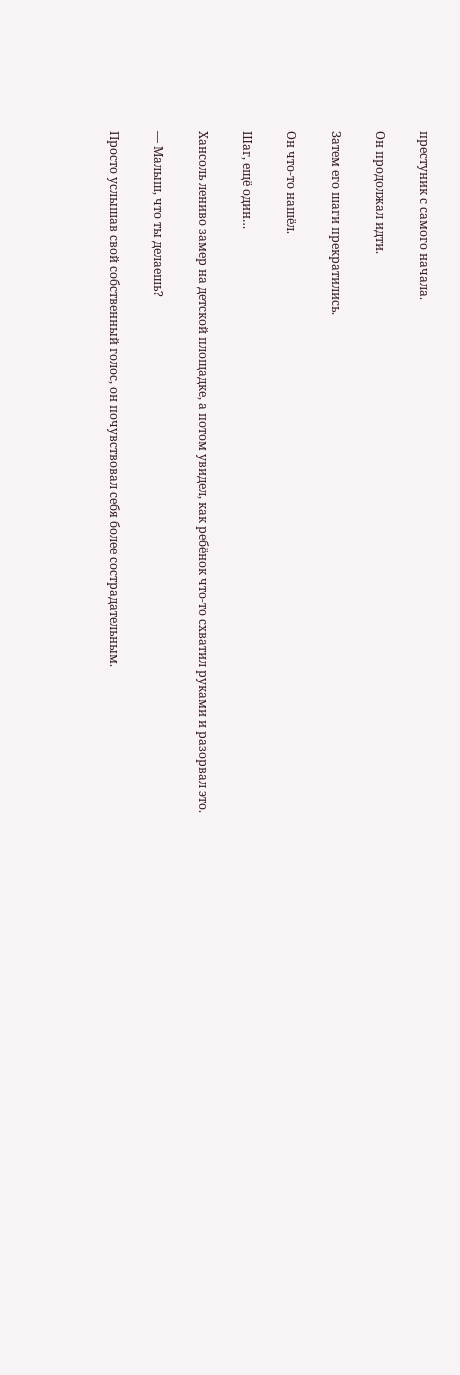престуник с самого начала.

Он продолжал идти.

Затем его шаги прекратились.

Он что-то нашёл.

Шаг, ещё один…

Хансоль лениво замер на детской площадке, а потом увидел, как ребёнок что-то схватил руками и разорвал это.

— Малыш, что ты делаешь?

Просто услышав свой собственный голос, он почувствовал себя более сострадательным.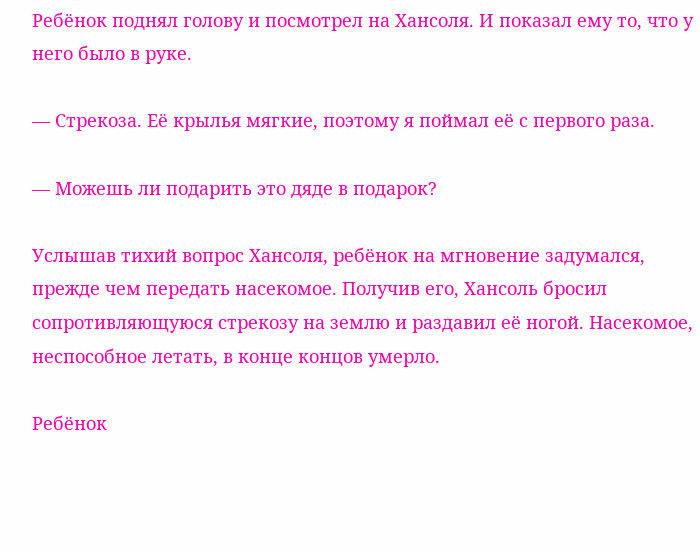Ребёнок поднял голову и посмотрел на Хансоля. И показал ему то, что у него было в руке.

— Стрекоза. Её крылья мягкие, поэтому я поймал её с первого раза.

— Можешь ли подарить это дяде в подарок?

Услышав тихий вопрос Хансоля, ребёнок на мгновение задумался, прежде чем передать насекомое. Получив его, Хансоль бросил сопротивляющуюся стрекозу на землю и раздавил её ногой. Насекомое, неспособное летать, в конце концов умерло.

Ребёнок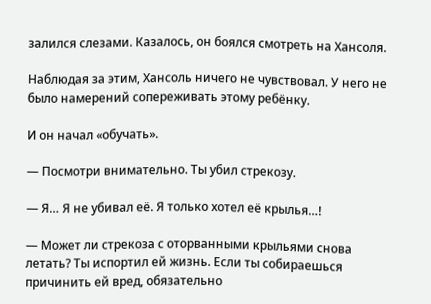залился слезами. Казалось, он боялся смотреть на Хансоля.

Наблюдая за этим, Хансоль ничего не чувствовал. У него не было намерений сопереживать этому ребёнку.

И он начал «обучать».

— Посмотри внимательно. Ты убил стрекозу.

— Я… Я не убивал её. Я только хотел её крылья…!

— Может ли стрекоза с оторванными крыльями снова летать? Ты испортил ей жизнь. Если ты собираешься причинить ей вред, обязательно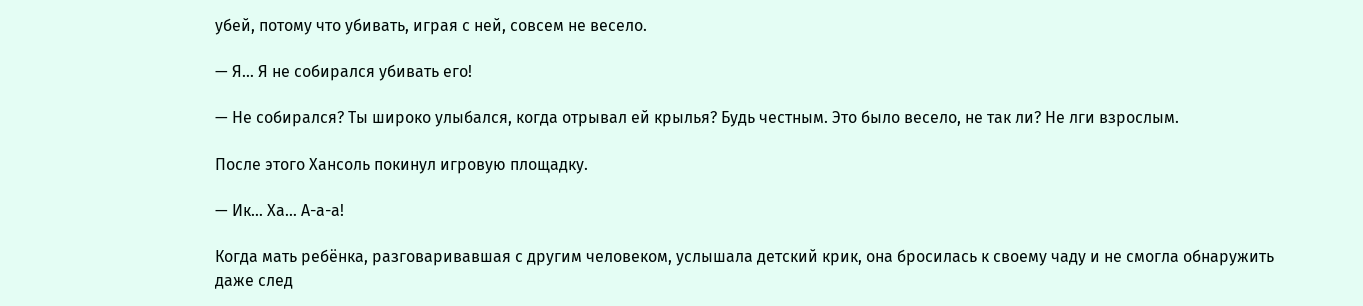убей, потому что убивать, играя с ней, совсем не весело.

— Я… Я не собирался убивать его!

— Не собирался? Ты широко улыбался, когда отрывал ей крылья? Будь честным. Это было весело, не так ли? Не лги взрослым.

После этого Хансоль покинул игровую площадку.

— Ик… Ха… А-а-а!

Когда мать ребёнка, разговаривавшая с другим человеком, услышала детский крик, она бросилась к своему чаду и не смогла обнаружить даже след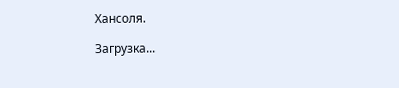Хансоля.

Загрузка...